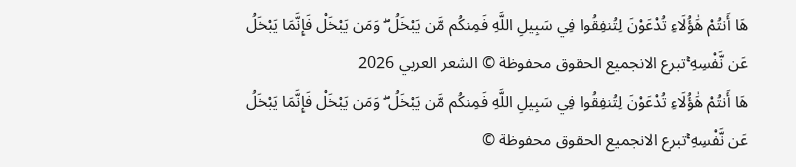هَا أَنتُمْ هَٰؤُلَاءِ تُدْعَوْنَ لِتُنفِقُوا فِي سَبِيلِ اللَّهِ فَمِنكُم مَّن يَبْخَلُ ۖ وَمَن يَبْخَلْ فَإِنَّمَا يَبْخَلُ عَن نَّفْسِهِ ۚتبرع الانجميع الحقوق محفوظة © الشعر العربي 2026
هَا أَنتُمْ هَٰؤُلَاءِ تُدْعَوْنَ لِتُنفِقُوا فِي سَبِيلِ اللَّهِ فَمِنكُم مَّن يَبْخَلُ ۖ وَمَن يَبْخَلْ فَإِنَّمَا يَبْخَلُ عَن نَّفْسِهِ ۚتبرع الانجميع الحقوق محفوظة ©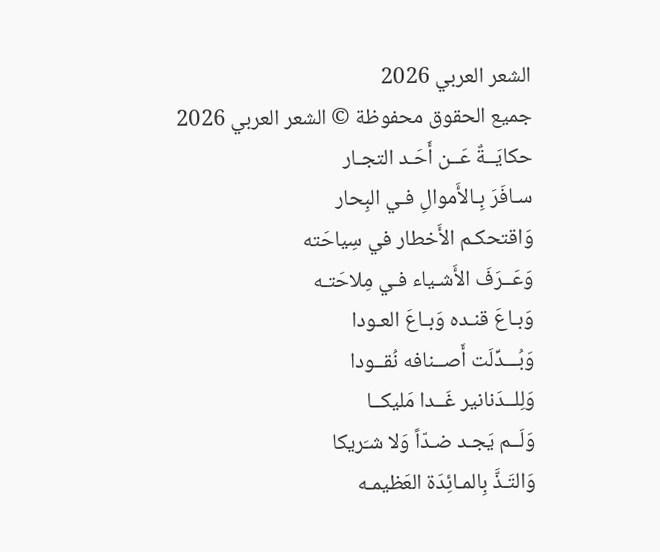الشعر العربي 2026
جميع الحقوق محفوظة © الشعر العربي 2026
حكايَــةٌ عَــن أَحَـد التجـار
سـافَرَ بِـالأَموالِ فـي البِحار
وَاقتحكـم الأَخطار في سِياحَته
وَعَــرَفَ الأَشـياء فـي مِلاحَتـه
وَبـاعَ قنـده وَبـاعَ العـودا
وَبُـــدِّلَت أَصــنافه نُقــودا
وَلِلــدَنانير غَــدا مَليكــا
وَلَــم يَجـد ضـدّاً وَلا شـَريكا
وَالتَـذَّ بِالمـائِدَة العَظيمـه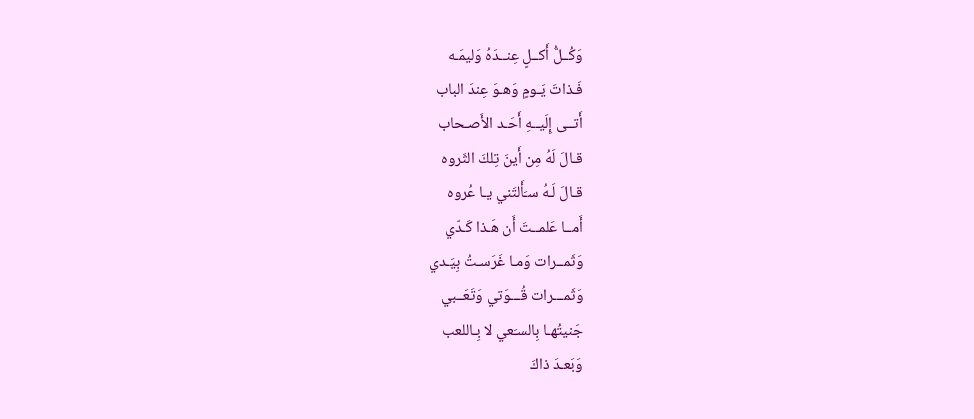وَكُــلُّ أَكــلٍ عِنــدَهُ وَليمَـه
فَـذاتَ يَـومٍ وَهـوَ عِندَ الباب
أَتــى إِلَيــهِ أَحَـد الأَصـحاب
قـالَ لَهُ مِن أَينَ تِلكَ الثَروه
قـالَ لَـهُ سـَأَلتَني يـا عُروه
أَمــا عَلمــتَ أَن هَـذا كَـدّي
وَثَمــرات وَمـا غَرَسـتُ بِيَـدي
وَثَمـــرات قُـــوَتي وَتَعَــبي
جَنيتُهـا بِالسـَعي لا بِـاللعب
وَبَعـدَ ذاكَ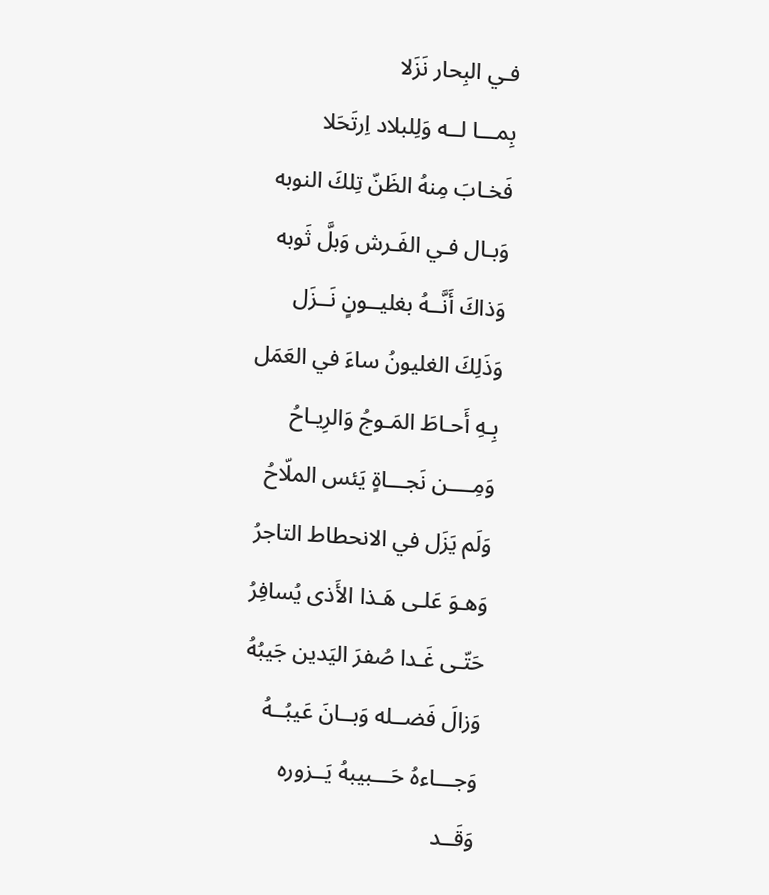فـي البِحار نَزَلا
بِمـــا لــه وَلِلبلاد اِرتَحَلا
فَخـابَ مِنهُ الظَنّ تِلكَ النوبه
وَبـال فـي الفَـرش وَبلَّ ثَوبه
وَذاكَ أَنَّــهُ بغليــونٍ نَــزَل
وَذَلِكَ الغليونُ ساءَ في العَمَل
بِـهِ أَحـاطَ المَـوجُ وَالرِيـاحُ
وَمِــــن نَجـــاةٍ يَئس الملّاحُ
وَلَم يَزَل في الانحطاط التاجرُ
وَهـوَ عَلـى هَـذا الأَذى يُسافِرُ
حَتّـى غَـدا صُفرَ اليَدين جَيبُهُ
وَزالَ فَضــله وَبــانَ عَيبُــهُ
وَجـــاءهُ حَـــبيبهُ يَــزوره
وَقَــد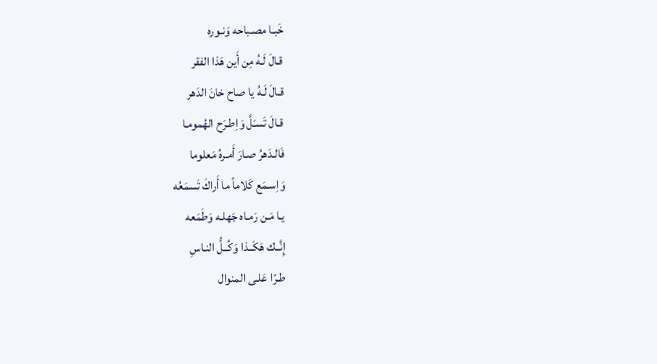خَبـا مصـباحه وَنـوره
قـالَ لَـهُ مِن أَين هَذا الفقر
قـالَ لَـهُ يا صاح خانَ الدَهر
قـالَ تَسـَلَّ وَاِطـرَح الهُمومـا
فَالـدَهرُ صـارَ أَمـرهُ مَعلوما
وَاِسـمَع كَلاماً ما أَراكَ تَسمَعُه
يـا مَـن رَمـاه جَهلـه وَطَمَعه
إِنَّــك هَكَــذا وَكُــلُّ النـاسِ
طـرّا عَلـى المنوال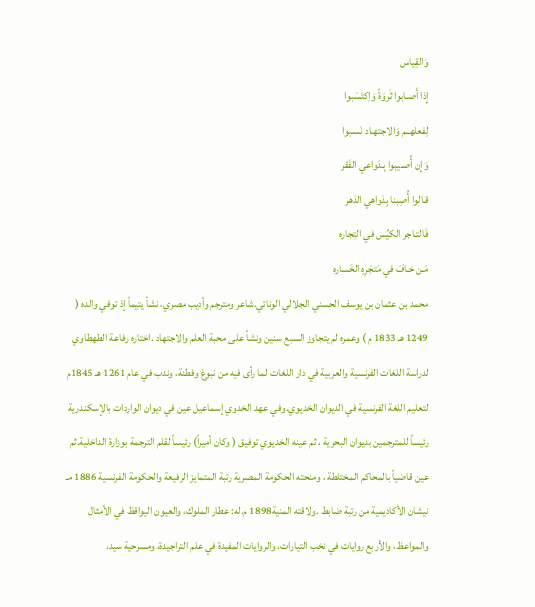وَالقِياس
إِذا أَصـابوا ثَروَةً وَاِكتَسَبوا
لِفعلهــم وَالاجتهـاد نَسـبوا
وَإِن أُصـيبوا بِـدَواعي الفَقر
قـالوا أُصِبنا بِدَواهي الدَهر
فَالتـاجر الكيِّس في التِجاره
مَـن خـافَ في مَتجَرِهِ الخَساره
محمد بن عثمان بن يوسف الحسني الجلالي الونائي.شاعر ومترجم وأديب مصري، نشأ يتيماً إذ توفي والده ( 1249 هـ 1833 م ) وعمره لم يتجاوز السبع سنين ونشأ على محبة العلم والاجتهاد .اختاره رفاعة الطهطاوي لدراسة اللغات الفرنسية والعربية في دار اللغات لما رأى فيه من نبوغ وفطنة، وندب في عام 1261 هـ 1845م لتعليم اللغة الفرنسية في الديوان الخديوي.وفي عهد الخدوي إسماعيل عين في ديوان الواردات بالإسكندرية رئيساً للمترجمين بديوان البحرية ، ثم عينه الخديوي توفيق ( وكان أميراً) رئيساً لقلم الترجمة بوزارة الداخلية.ثم عين قاضياً بالمحاكم المختلطة ، ومنحته الحكومة المصرية رتبة المتمايز الرفيعة والحكومة الفرنسية 1886 مـ نيشان الأكاديمية من رتبة ضابط .ولاقته المنية1898 م.له: عطار الملوك، والعيون اليواقظ في الأمثال والمواعظ، والأربع روايات في نخب التيارات، والروايات المفيدة في علم التراجيدة، ومسرحية سيد،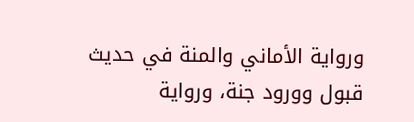ورواية الأماني والمنة في حديث قبول وورود جنة، ورواية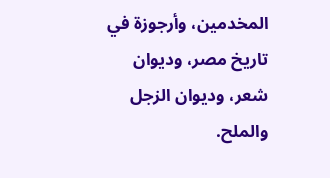المخدمين، وأرجوزة في تاريخ مصر، وديوان شعر، وديوان الزجل والملح.